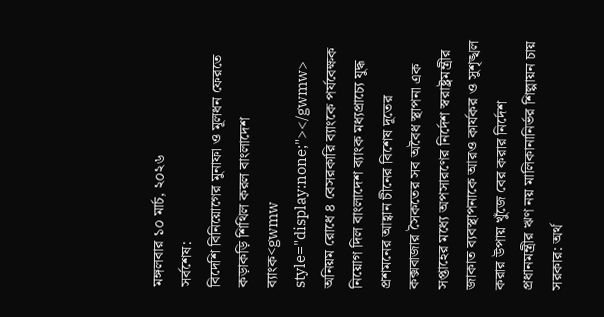মঙ্গলবার ১০ মার্চ, ২০২৬
সর্বশেষ:
বিদেশি বিনিয়োগের মুনাফা ও মূলধন ফেরতে কড়াকড়ি শিথিল করল বাংলাদেশ ব্যাংক<gwmw style="display:none;"></gwmw> অনিয়ম রোধে ৪ বেসরকারি ব্যাংকে পর্যবেক্ষক নিয়োগ দিল বাংলাদেশ ব্যাংক মধ্যপ্রাচ্যে যুদ্ধ প্রশমনের আহ্বান চীনের বিশেষ দূতের কক্সবাজার সৈকতের সব অবৈধ স্থাপনা এক সপ্তাহের মধ্যে অপসারণের নির্দেশ স্বরাষ্ট্রমন্ত্রীর জাকাত ব্যবস্থাপনাকে আরও কার্যকর ও সুশৃঙ্খল করার উপায় খুঁজে বের করার নির্দেশ প্রধানমন্ত্রীর ঋণ নয় মালিকানানির্ভর শিল্পায়ন চায় সরকার: অর্থ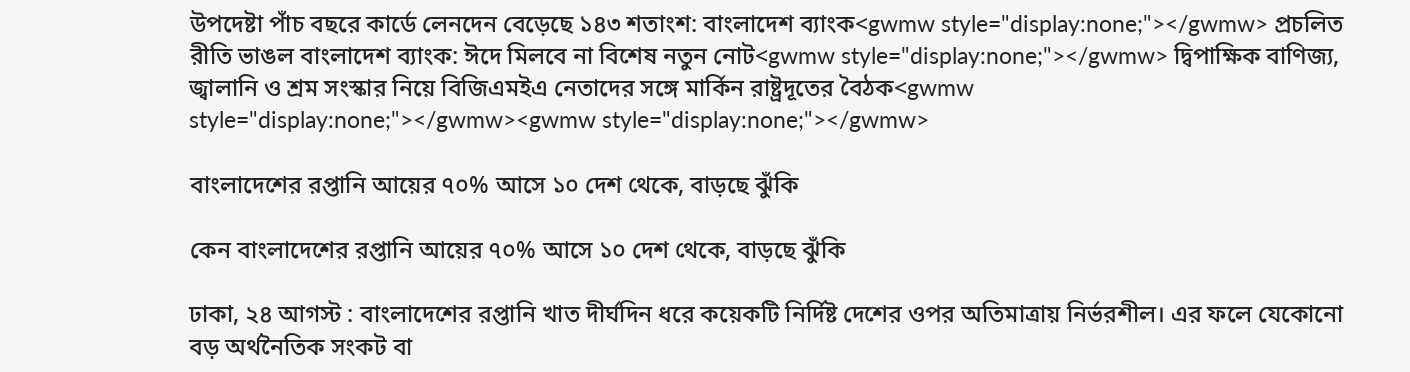উপদেষ্টা পাঁচ বছরে কার্ডে লেনদেন বেড়েছে ১৪৩ শতাংশ: বাংলাদেশ ব্যাংক<gwmw style="display:none;"></gwmw> প্রচলিত রীতি ভাঙল বাংলাদেশ ব্যাংক: ঈদে মিলবে না বিশেষ নতুন নোট<gwmw style="display:none;"></gwmw> দ্বিপাক্ষিক বাণিজ্য, জ্বালানি ও শ্রম সংস্কার নিয়ে বিজিএমইএ নেতাদের সঙ্গে মার্কিন রাষ্ট্রদূতের বৈঠক<gwmw style="display:none;"></gwmw><gwmw style="display:none;"></gwmw>

বাংলাদেশের রপ্তানি আয়ের ৭০% আসে ১০ দেশ থেকে, বাড়ছে ঝুঁকি

কেন বাংলাদেশের রপ্তানি আয়ের ৭০% আসে ১০ দেশ থেকে, বাড়ছে ঝুঁকি

ঢাকা, ২৪ আগস্ট : বাংলাদেশের রপ্তানি খাত দীর্ঘদিন ধরে কয়েকটি নির্দিষ্ট দেশের ওপর অতিমাত্রায় নির্ভরশীল। এর ফলে যেকোনো বড় অর্থনৈতিক সংকট বা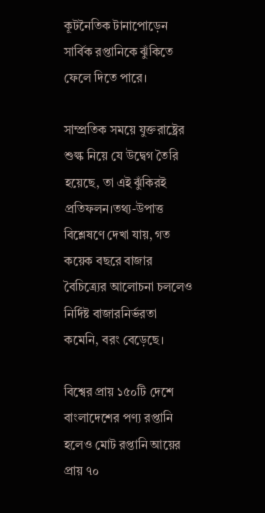কূটনৈতিক টানাপোড়েন সার্বিক রপ্তানিকে ঝুঁকিতে ফেলে দিতে পারে।

সাম্প্রতিক সময়ে যুক্তরাষ্ট্রের শুল্ক নিয়ে যে উদ্বেগ তৈরি হয়েছে, তা এই ঝুঁকিরই প্রতিফলন।তথ্য-উপাত্ত বিশ্লেষণে দেখা যায়, গত কয়েক বছরে বাজার বৈচিত্র্যের আলোচনা চললেও নির্দিষ্ট বাজারনির্ভরতা কমেনি, বরং বেড়েছে।

বিশ্বের প্রায় ১৫০টি দেশে বাংলাদেশের পণ্য রপ্তানি হলেও মোট রপ্তানি আয়ের প্রায় ৭০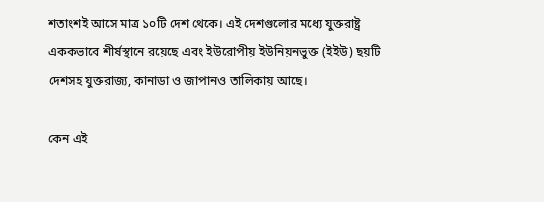শতাংশই আসে মাত্র ১০টি দেশ থেকে। এই দেশগুলোর মধ্যে যুক্তরাষ্ট্র এককভাবে শীর্ষস্থানে রয়েছে এবং ইউরোপীয় ইউনিয়নভুক্ত (ইইউ) ছয়টি দেশসহ যুক্তরাজ্য, কানাডা ও জাপানও তালিকায় আছে।

কেন এই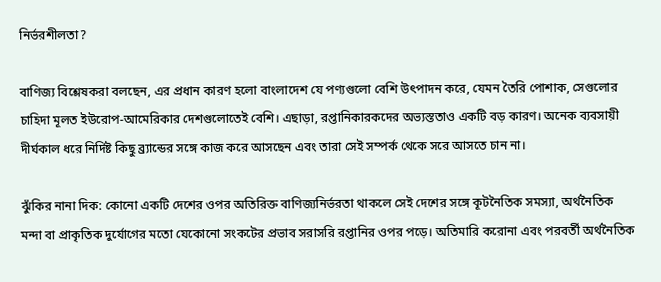নির্ভরশীলতা?

বাণিজ্য বিশ্লেষকরা বলছেন, এর প্রধান কারণ হলো বাংলাদেশ যে পণ্যগুলো বেশি উৎপাদন করে, যেমন তৈরি পোশাক, সেগুলোর চাহিদা মূলত ইউরোপ-আমেরিকার দেশগুলোতেই বেশি। এছাড়া, রপ্তানিকারকদের অভ্যস্ততাও একটি বড় কারণ। অনেক ব্যবসায়ী দীর্ঘকাল ধরে নির্দিষ্ট কিছু ব্র্যান্ডের সঙ্গে কাজ করে আসছেন এবং তারা সেই সম্পর্ক থেকে সরে আসতে চান না।

ঝুঁকির নানা দিক: কোনো একটি দেশের ওপর অতিরিক্ত বাণিজ্যনির্ভরতা থাকলে সেই দেশের সঙ্গে কূটনৈতিক সমস্যা, অর্থনৈতিক মন্দা বা প্রাকৃতিক দুর্যোগের মতো যেকোনো সংকটের প্রভাব সরাসরি রপ্তানির ওপর পড়ে। অতিমারি করোনা এবং পরবর্তী অর্থনৈতিক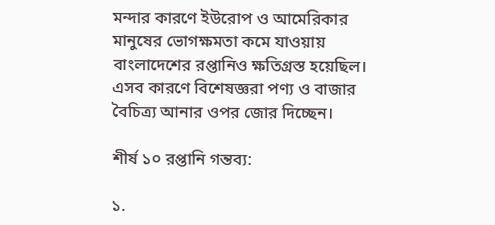মন্দার কারণে ইউরোপ ও আমেরিকার মানুষের ভোগক্ষমতা কমে যাওয়ায় বাংলাদেশের রপ্তানিও ক্ষতিগ্রস্ত হয়েছিল। এসব কারণে বিশেষজ্ঞরা পণ্য ও বাজার বৈচিত্র্য আনার ওপর জোর দিচ্ছেন।

শীর্ষ ১০ রপ্তানি গন্তব্য:

১.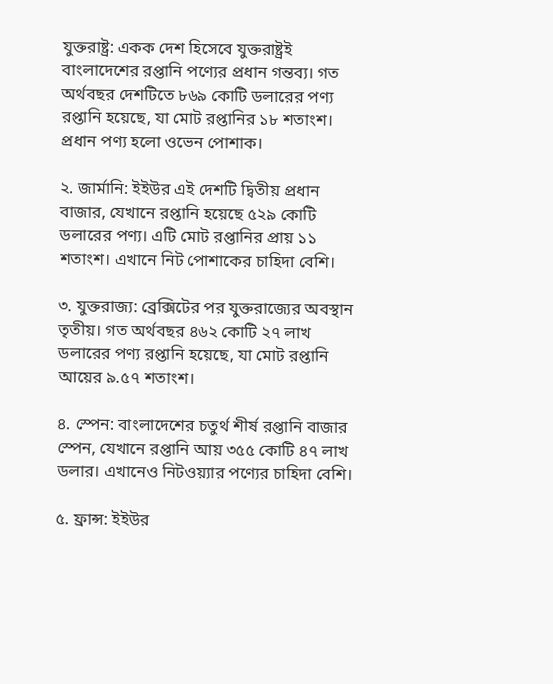যুক্তরাষ্ট্র: একক দেশ হিসেবে যুক্তরাষ্ট্রই বাংলাদেশের রপ্তানি পণ্যের প্রধান গন্তব্য। গত অর্থবছর দেশটিতে ৮৬৯ কোটি ডলারের পণ্য রপ্তানি হয়েছে, যা মোট রপ্তানির ১৮ শতাংশ। প্রধান পণ্য হলো ওভেন পোশাক।

২. জার্মানি: ইইউর এই দেশটি দ্বিতীয় প্রধান বাজার, যেখানে রপ্তানি হয়েছে ৫২৯ কোটি ডলারের পণ্য। এটি মোট রপ্তানির প্রায় ১১ শতাংশ। এখানে নিট পোশাকের চাহিদা বেশি।

৩. যুক্তরাজ্য: ব্রেক্সিটের পর যুক্তরাজ্যের অবস্থান তৃতীয়। গত অর্থবছর ৪৬২ কোটি ২৭ লাখ ডলারের পণ্য রপ্তানি হয়েছে, যা মোট রপ্তানি আয়ের ৯.৫৭ শতাংশ।

৪. স্পেন: বাংলাদেশের চতুর্থ শীর্ষ রপ্তানি বাজার স্পেন, যেখানে রপ্তানি আয় ৩৫৫ কোটি ৪৭ লাখ ডলার। এখানেও নিটওয়্যার পণ্যের চাহিদা বেশি।

৫. ফ্রান্স: ইইউর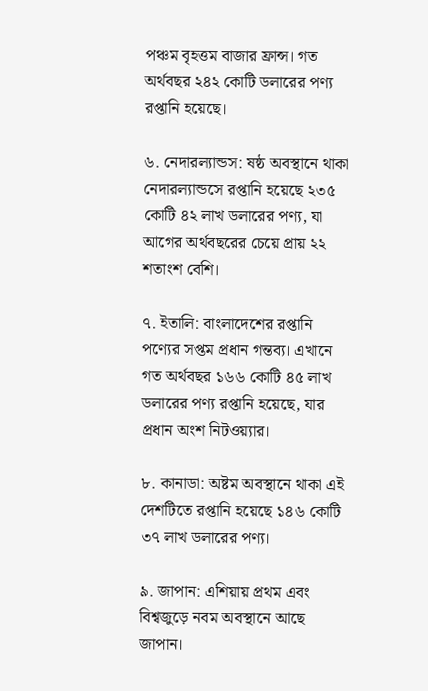পঞ্চম বৃহত্তম বাজার ফ্রান্স। গত অর্থবছর ২৪২ কোটি ডলারের পণ্য রপ্তানি হয়েছে।

৬. নেদারল্যান্ডস: ষষ্ঠ অবস্থানে থাকা নেদারল্যান্ডসে রপ্তানি হয়েছে ২৩৫ কোটি ৪২ লাখ ডলারের পণ্য, যা আগের অর্থবছরের চেয়ে প্রায় ২২ শতাংশ বেশি।

৭. ইতালি: বাংলাদেশের রপ্তানি পণ্যের সপ্তম প্রধান গন্তব্য। এখানে গত অর্থবছর ১৬৬ কোটি ৪৫ লাখ ডলারের পণ্য রপ্তানি হয়েছে, যার প্রধান অংশ নিটওয়্যার।

৮. কানাডা: অষ্টম অবস্থানে থাকা এই দেশটিতে রপ্তানি হয়েছে ১৪৬ কোটি ৩৭ লাখ ডলারের পণ্য।

৯. জাপান: এশিয়ায় প্রথম এবং বিশ্বজুড়ে নবম অবস্থানে আছে জাপান।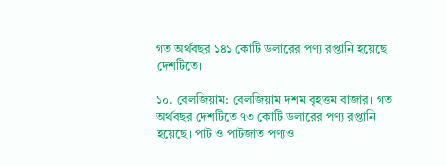গত অর্থবছর ১৪১ কোটি ডলারের পণ্য রপ্তানি হয়েছে দেশটিতে।

১০. বেলজিয়াম: বেলজিয়াম দশম বৃহত্তম বাজার। গত অর্থবছর দেশটিতে ৭৩ কোটি ডলারের পণ্য রপ্তানি হয়েছে। পাট ও পাটজাত পণ্যও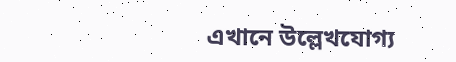এখানে উল্লেখযোগ্য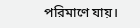পরিমাণে যায়।